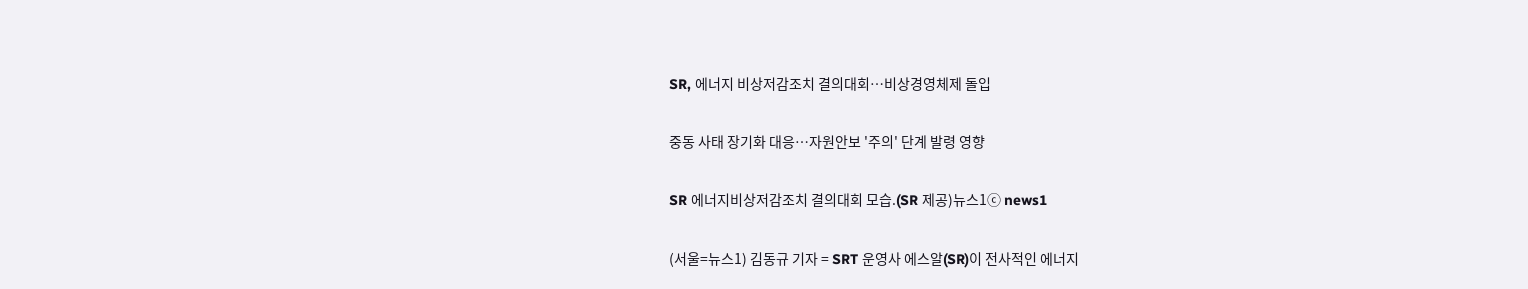SR, 에너지 비상저감조치 결의대회…비상경영체제 돌입

중동 사태 장기화 대응…자원안보 '주의' 단계 발령 영향

SR 에너지비상저감조치 결의대회 모습.(SR 제공)뉴스1ⓒ news1

(서울=뉴스1) 김동규 기자 = SRT 운영사 에스알(SR)이 전사적인 에너지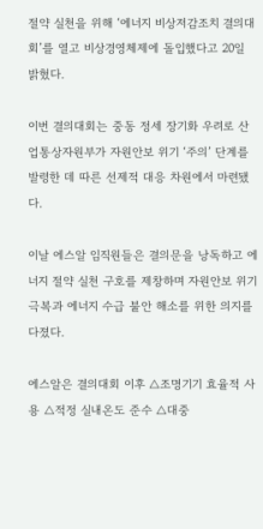절약 실천을 위해 ‘에너지 비상저감조치 결의대회’를 열고 비상경영체제에 돌입했다고 20일 밝혔다.

이번 결의대회는 중동 정세 장기화 우려로 산업통상자원부가 자원안보 위기 ‘주의’ 단계를 발령한 데 따른 선제적 대응 차원에서 마련됐다.

이날 에스알 임직원들은 결의문을 낭독하고 에너지 절약 실천 구호를 제창하며 자원안보 위기 극복과 에너지 수급 불안 해소를 위한 의지를 다졌다.

에스알은 결의대회 이후 △조명기기 효율적 사용 △적정 실내온도 준수 △대중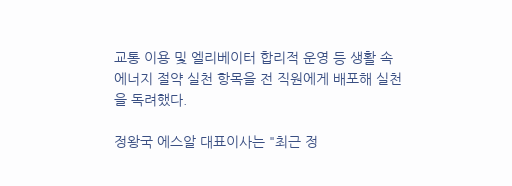교통 이용 및 엘리베이터 합리적 운영 등 생활 속 에너지 절약 실천 항목을 전 직원에게 배포해 실천을 독려했다.

정왕국 에스알 대표이사는 "최근 정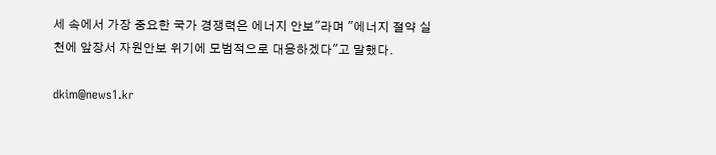세 속에서 가장 중요한 국가 경쟁력은 에너지 안보"라며 "에너지 절약 실천에 앞장서 자원안보 위기에 모범적으로 대응하겠다"고 말했다.

dkim@news1.kr